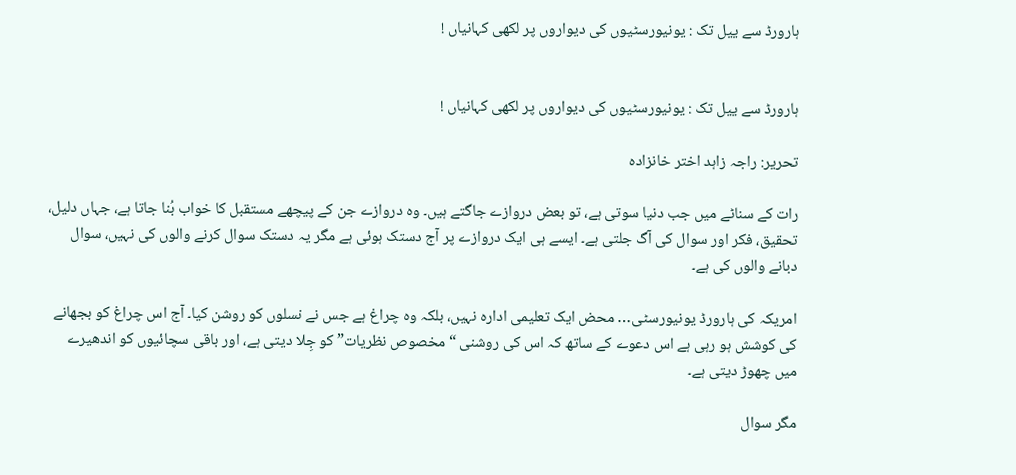ہارورڈ سے ییل تک : یونیورسٹیوں کی دیواروں پر لکھی کہانیاں !


ہارورڈ سے ییل تک : یونیورسٹیوں کی دیواروں پر لکھی کہانیاں !

تحریر: راجہ زاہد اختر خانزادہ

رات کے سناٹے میں جب دنیا سوتی ہے، تو بعض دروازے جاگتے ہیں۔ وہ دروازے جن کے پیچھے مستقبل کا خواب بُنا جاتا ہے، جہاں دلیل، تحقیق، فکر اور سوال کی آگ جلتی ہے۔ ایسے ہی ایک دروازے پر آج دستک ہوئی ہے مگر یہ دستک سوال کرنے والوں کی نہیں، سوال دبانے والوں کی ہے۔

امریکہ کی ہارورڈ یونیورسٹی… محض ایک تعلیمی ادارہ نہیں، بلکہ وہ چراغ ہے جس نے نسلوں کو روشن کیا۔ آج اس چراغ کو بجھانے کی کوشش ہو رہی ہے اس دعوے کے ساتھ کہ اس کی روشنی “مخصوص نظریات” کو جِلا دیتی ہے، اور باقی سچائیوں کو اندھیرے میں چھوڑ دیتی ہے۔

مگر سوال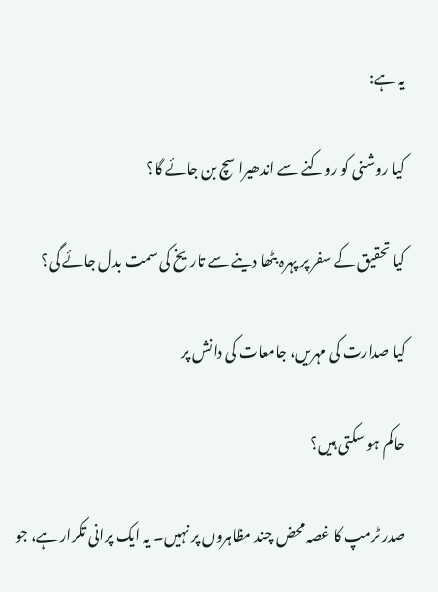یہ ہے:

کیا روشنی کو روکنے سے اندھیرا سچ بن جائے گا؟

کیا تحقیق کے سفر پر پہرہ بٹھا دینے سے تاریخ کی سمت بدل جائے گی؟

کیا صدارت کی مہریں، جامعات کی دانش پر

حاکم ہو سکتی ہیں؟

صدر ٹرمپ کا غصہ محض چند مظاہروں پر نہیں۔ یہ ایک پرانی تکرار ہے، جو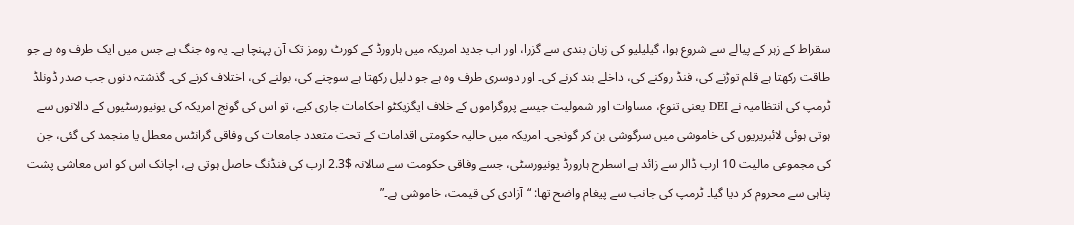سقراط کے زہر کے پیالے سے شروع ہوا، گیلیلیو کی زبان بندی سے گزرا، اور اب جدید امریکہ میں ہارورڈ کے کورٹ رومز تک آن پہنچا ہے۔ یہ وہ جنگ ہے جس میں ایک طرف وہ ہے جو طاقت رکھتا ہے قلم توڑنے کی، فنڈ روکنے کی، داخلے بند کرنے کی۔ اور دوسری طرف وہ ہے جو دلیل رکھتا ہے سوچنے کی، بولنے کی، اختلاف کرنے کی۔ گذشتہ دنوں جب صدر ڈونلڈ ٹرمپ کی انتظامیہ نے DEI یعنی تنوع، مساوات اور شمولیت جیسے پروگراموں کے خلاف ایگزیکٹو احکامات جاری کیے، تو اس کی گونج امریکہ کی یونیورسٹیوں کے دالانوں سے ہوتی ہوئی لائبریریوں کی خاموشی میں سرگوشی بن کر گونجی۔ امریکہ میں حالیہ حکومتی اقدامات کے تحت متعدد جامعات کی وفاقی گرانٹس معطل یا منجمد کی گئی، جن کی مجموعی مالیت 10 ارب ڈالر سے زائد ہے اسطرح ہارورڈ یونیورسٹی، جسے وفاقی حکومت سے سالانہ $2.3 ارب کی فنڈنگ حاصل ہوتی ہے، اچانک اس کو اس معاشی پشت پناہی سے محروم کر دیا گیا۔ ٹرمپ کی جانب سے پیغام واضح تھا: “آزادی کی قیمت، خاموشی ہے۔”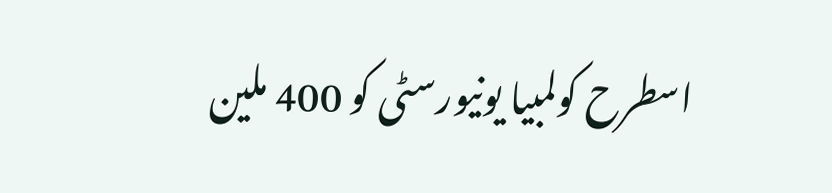اسطرح کولمبیا یونیورسٹی کو 400 ملین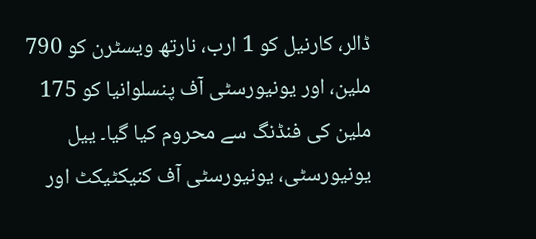ڈالر، کارنیل کو 1 ارب، نارتھ ویسٹرن کو 790 ملین، اور یونیورسٹی آف پنسلوانیا کو 175 ملین کی فنڈنگ سے محروم کیا گیا۔ ییل یونیورسٹی، یونیورسٹی آف کنیکٹیکٹ اور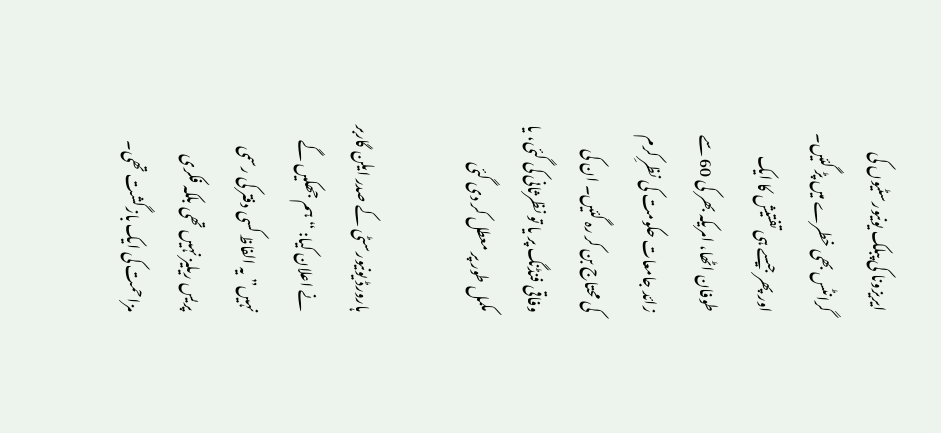ایریزونا کی پبلک یونیورسٹیوں کی گرانٹس بھی خطرے میں پڑ گئیں۔ اور پھر جیسے ہی تفتیش کا ایک طوفان اٹھا، امریکہ بھر کی 60 سے زائد جامعات حکومت کی نظرِ کرم کی محتاج بن کر رہ گئیں۔ ان کی وفاقی فنڈنگ پر یا تو نظرثانی کی گئی، یا مکمل طور پر معطل کر دی گئی

ہارورڈ یونیورسٹی کے صدر ایلن گاربر نے اعلان کیا: “ہم جھکیں گے نہیں” یہ الفاظ کسی دفتر کی رسمی پریس ریلیز نہیں تھی بلکہ فکری مزاحمت کی ایک بازگشت تھی۔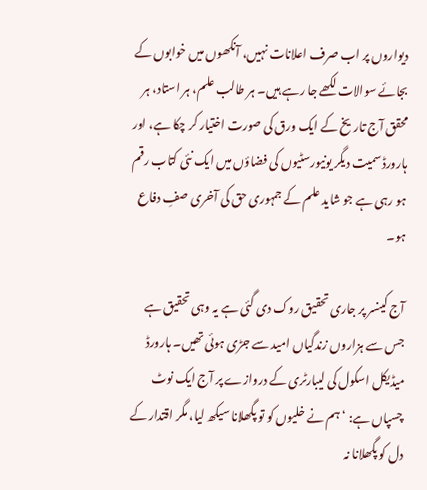دیواروں پر اب صرف اعلانات نہیں، آنکھوں میں خوابوں کے بجائے سوالات لکھے جا رہے ہیں۔ ہر طالب علم، ہر استاد، ہر محقق آج تاریخ کے ایک ورق کی صورت اختیار کر چکا ہے، اور ہارورڈ سمیت دیگر یونیورسٹیوں کی فضاؤں میں ایک نئی کتاب رقم ہو رہی ہے جو شاید علم کے جمہوری حق کی آخری صفِ دفاع ہو۔

آج کینسر پر جاری تحقیق روک دی گئی ہے یہ وہی تحقیق ہے جس سے ہزاروں زندگیاں امید سے جڑی ہوئی تھیں۔ ہارورڈ میڈیکل اسکول کی لیبارٹری کے دروازے پر آج ایک نوٹ چسپاں ہے: ‘ہم نے خلیوں کو تو پگھلانا سیکھ لیا، مگر اقتدار کے دل کو پگھلانا نہ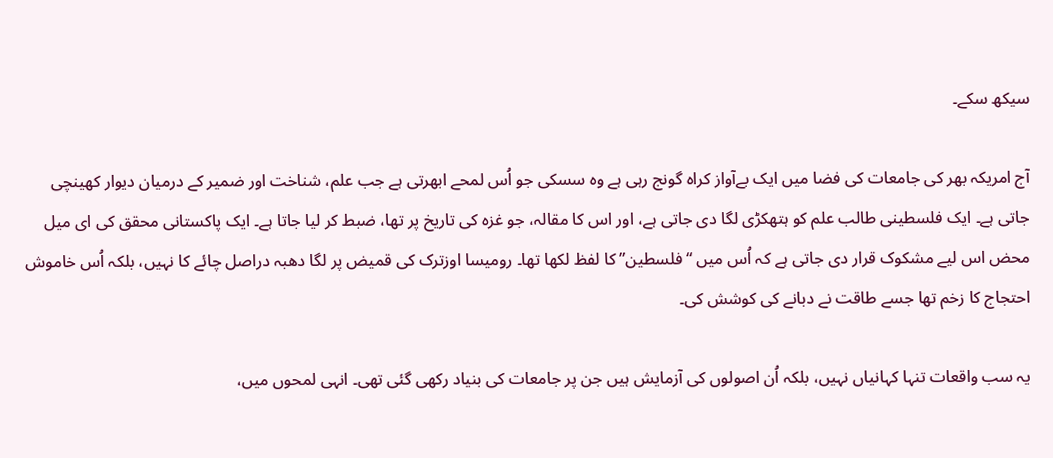سیکھ سکے۔

آج امریکہ بھر کی جامعات کی فضا میں ایک بےآواز کراہ گونج رہی ہے وہ سسکی جو اُس لمحے ابھرتی ہے جب علم، شناخت اور ضمیر کے درمیان دیوار کھینچی جاتی ہے۔ ایک فلسطینی طالب علم کو ہتھکڑی لگا دی جاتی ہے، اور اس کا مقالہ، جو غزہ کی تاریخ پر تھا، ضبط کر لیا جاتا ہے۔ ایک پاکستانی محقق کی ای میل محض اس لیے مشکوک قرار دی جاتی ہے کہ اُس میں “فلسطین” کا لفظ لکھا تھا۔ رومیسا اوزترک کی قمیض پر لگا دھبہ دراصل چائے کا نہیں، بلکہ اُس خاموش احتجاج کا زخم تھا جسے طاقت نے دبانے کی کوشش کی۔

یہ سب واقعات تنہا کہانیاں نہیں، بلکہ اُن اصولوں کی آزمایش ہیں جن پر جامعات کی بنیاد رکھی گئی تھی۔ انہی لمحوں میں،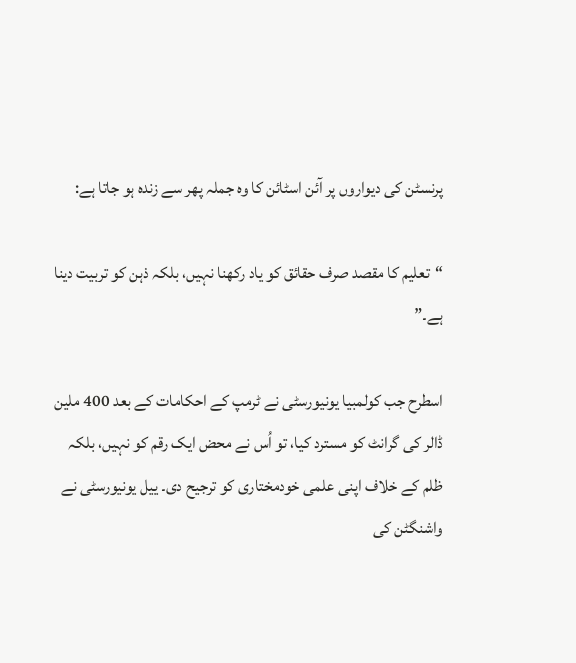پرنسٹن کی دیواروں پر آئن اسٹائن کا وہ جملہ پھر سے زندہ ہو جاتا ہے:

“تعلیم کا مقصد صرف حقائق کو یاد رکھنا نہیں، بلکہ ذہن کو تربیت دینا ہے۔”

اسطرح جب کولمبیا یونیورسٹی نے ٹرمپ کے احکامات کے بعد 400 ملین ڈالر کی گرانٹ کو مسترد کیا، تو اُس نے محض ایک رقم کو نہیں، بلکہ ظلم کے خلاف اپنی علمی خودمختاری کو ترجیح دی۔ ییل یونیورسٹی نے واشنگٹن کی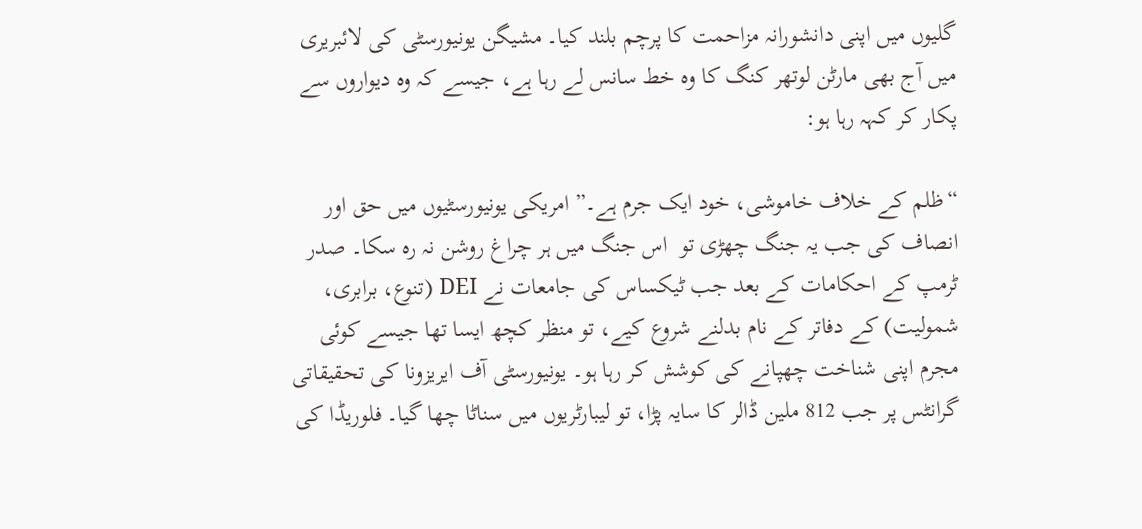گلیوں میں اپنی دانشورانہ مزاحمت کا پرچم بلند کیا۔ مشیگن یونیورسٹی کی لائبریری میں آج بھی مارٹن لوتھر کنگ کا وہ خط سانس لے رہا ہے، جیسے کہ وہ دیواروں سے پکار کر کہہ رہا ہو:

“ظلم کے خلاف خاموشی، خود ایک جرم ہے۔” امریکی یونیورسٹیوں میں حق اور انصاف کی جب یہ جنگ چھڑی تو  اس جنگ میں ہر چراغ روشن نہ رہ سکا۔ صدر ٹرمپ کے احکامات کے بعد جب ٹیکساس کی جامعات نے DEI (تنوع، برابری، شمولیت) کے دفاتر کے نام بدلنے شروع کیے، تو منظر کچھ ایسا تھا جیسے کوئی مجرم اپنی شناخت چھپانے کی کوشش کر رہا ہو۔ یونیورسٹی آف ایریزونا کی تحقیقاتی گرانٹس پر جب 812 ملین ڈالر کا سایہ پڑا، تو لیبارٹریوں میں سناٹا چھا گیا۔ فلوریڈا کی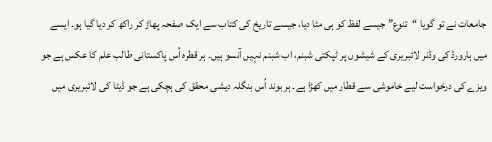جامعات نے تو گویا “تنوع” جیسے لفظ کو ہی مٹا دیا، جیسے تاریخ کی کتاب سے ایک صفحہ پھاڑ کر راکھ کر دیا گیا ہو۔ ایسے میں ہارورڈ کی وڈنر لائبریری کے شیشوں پر ٹپکتی شبنم، اب شبنم نہیں آنسو ہیں۔ ہر قطرہ اُس پاکستانی طالب علم کا عکس ہے جو ویزے کی درخواست لیے خاموشی سے قطار میں کھڑا ہے۔ ہر بوند اُس بنگلہ دیشی محقق کی ہچکی ہے جو ڈیٹا کی لائبریری میں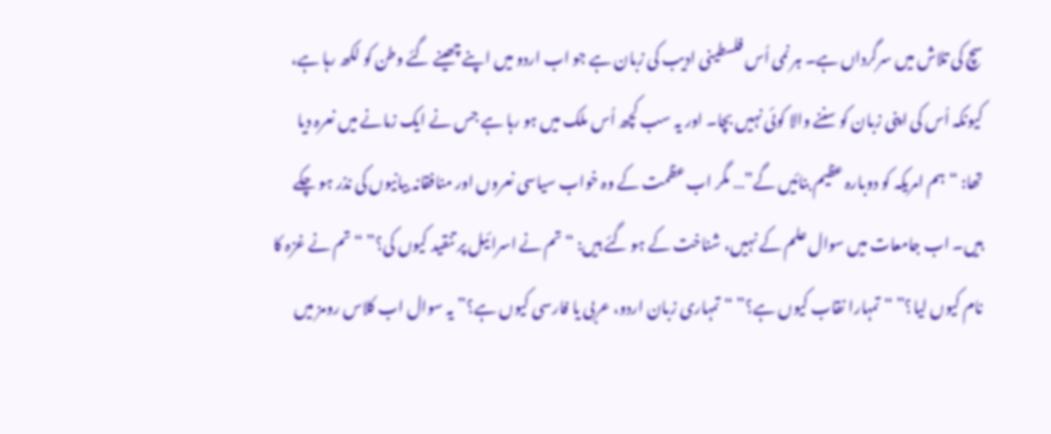سچ کی تلاش میں سرگرداں ہے۔ ہر نمی اُس فلسطینی ادیب کی زبان ہے جو اب اردو میں اپنے چھینے گئے وطن کو لکھ رہا ہے، کیونکہ اُس کی اپنی زبان کو سننے والا کوئی نہیں بچا۔ اور یہ سب کچھ اُس ملک میں ہو رہا ہے جس نے ایک زمانے میں نعرہ دیا تھا: “ہم امریکہ کو دوبارہ عظیم بنائیں گے”… مگر اب عظمت کے وہ خواب سیاسی نعروں اور منافقانہ بیانیوں کی نذر ہو چکے ہیں۔ اب جامعات میں سوال علم کے نہیں، شناخت کے ہو گئے ہیں: “تم نے اسرائیل پر تنقید کیوں کی؟” “تم نے غزہ کا نام کیوں لیا؟” “تمہارا نقاب کیوں ہے؟” “تمہاری زبان اردو، عربی یا فارسی کیوں ہے؟” یہ سوال اب کلاس رومز میں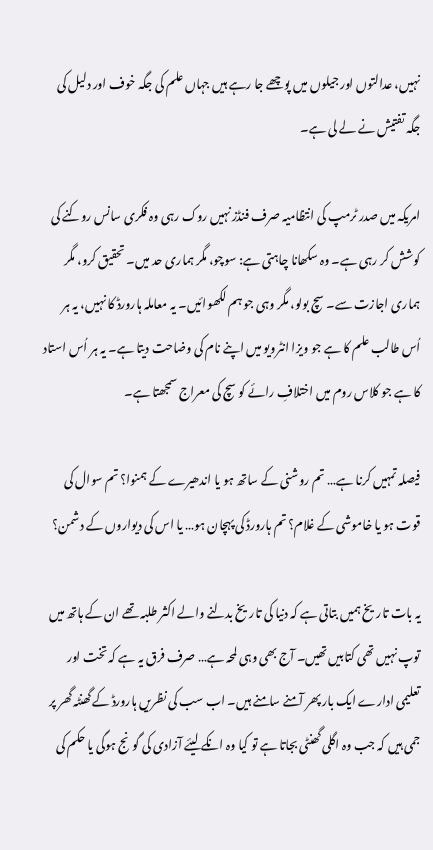نہیں، عدالتوں اور جیلوں میں پوچھے جا رہے ہیں جہاں علم کی جگہ خوف اور دلیل کی جگہ تفتیش نے لے لی ہے۔

امریکہ میں صدر ٹرمپ کی انتظامیہ صرف فنڈز نہیں روک رہی وہ فکری سانس روکنے کی کوشش کر رہی ہے۔ وہ سکھانا چاہتی ہے: سوچو، مگر ہماری حد میں۔ تحقیق کرو، مگر ہماری اجازت سے۔ سچ بولو، مگر وہی جو ہم لکھوائیں۔ یہ معاملہ ہارورڈ کا نہیں، یہ ہر اُس طالب علم کا ہے جو ویزا انٹرویو میں اپنے نام کی وضاحت دیتا ہے۔ یہ ہر اُس استاد کا ہے جو کلاس روم میں اختلافِ رائے کو سچ کی معراج سمجھتا ہے۔

فیصلہ تمہیں کرنا ہے… تم روشنی کے ساتھ ہو یا اندھیرے کے ہمنوا؟ تم سوال کی قوت ہو یا خاموشی کے غلام؟ تم ہارورڈ کی پہچان ہو… یا اس کی دیواروں کے دشمن؟

یہ بات تاریخ ہمیں بتاتی ہے کہ دنیا کی تاریخ بدلنے والے اکثر طلبہ تھے ان کے ہاتھ میں توپ نہیں تھی کتابیں تھیں۔ آج بھی وہی لمحہ ہے… صرف فرق یہ ہے کہ تخت اور تعلیمی ادارے ایک بار پھر آمنے سامنے ہیں۔ اب سب کی نظریں ہارورڈ کے گھنٹہ گھر پر جمی ہیں کہ جب وہ اگلی گھنٹی بجاتا ہے تو کیا وہ انکے لیئے آزادی کی گونج ہوگی یا حکم کی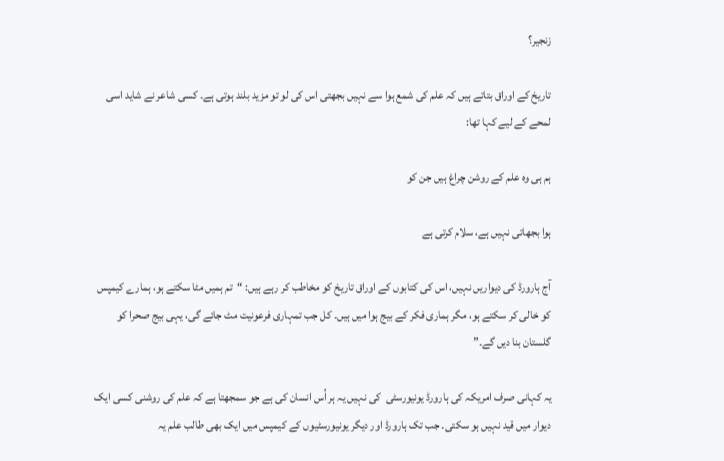زنجیر؟

تاریخ کے اوراق بتاتے ہیں کہ علم کی شمع ہوا سے نہیں بجھتی اس کی لو تو مزید بلند ہوتی ہے۔ کسی شاعر نے شاید اسی لمحے کے لیے کہا تھا:

ہم ہی وہ علم کے روشن چراغ ہیں جن کو

ہوا بجھاتی نہیں ہے، سلام کرتی ہے

آج ہارورڈ کی دیواریں نہیں، اس کی کتابوں کے اوراق تاریخ کو مخاطب کر رہے ہیں: “تم ہمیں مٹا سکتے ہو، ہمارے کیمپس کو خالی کر سکتے ہو، مگر ہماری فکر کے بیج ہوا میں ہیں۔ کل جب تمہاری فرعونیت مٹ جائے گی، یہی بیج صحرا کو گلستان بنا دیں گے۔”

یہ کہانی صرف امریکہ کی ہارورڈ یونیورسٹی  کی نہیں یہ ہر اُس انسان کی ہے جو سمجھتا ہے کہ علم کی روشنی کسی ایک دیوار میں قید نہیں ہو سکتی۔ جب تک ہارورڈ اور دیگر یونیورسٹیوں کے کیمپس میں ایک بھی طالب علم یہ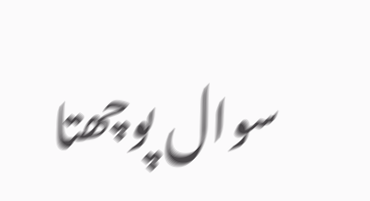سوال پوچھتا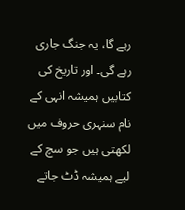رہے گا، یہ جنگ جاری رہے گی۔ اور تاریخ کی کتابیں ہمیشہ انہی کے نام سنہری حروف میں لکھتی ہیں جو سچ کے لیے ہمیشہ ڈٹ جاتے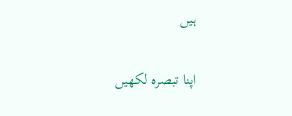ہیں


اپنا تبصرہ لکھیں